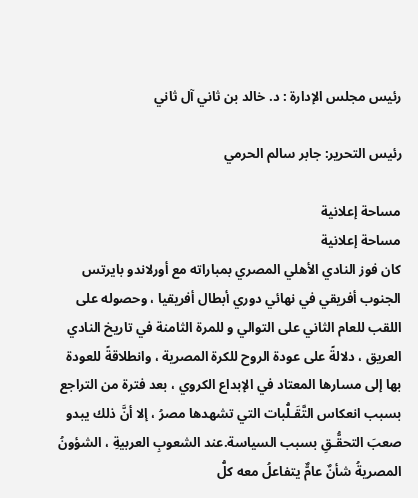رئيس مجلس الإدارة : د. خالد بن ثاني آل ثاني

رئيس التحرير: جابر سالم الحرمي

مساحة إعلانية
مساحة إعلانية
كان فوز النادي الأهلي المصري بمباراته مع أورلاندو بايرتس الجنوب أفريقي في نهائي دوري أبطال أفريقيا ، وحصوله على اللقب للعام الثاني على التوالي و للمرة الثامنة في تاريخ النادي العريق ، دلالةً على عودة الروح للكرة المصرية ، وانطلاقةً للعودة بها إلى مسارها المعتاد في الإبداع الكروي ، بعد فترة من التراجع بسبب انعكاس التَّقَـلُّبات التي تشهدها مصرُ ، إلا أنَّ ذلك يبدو صعبَ التحقُّـقِ بسبب السياسة.عند الشعوبِ العربيةِ ، الشؤونُ المصريةُ شأنٌ عامٌّ يتفاعلُ معه كلُّ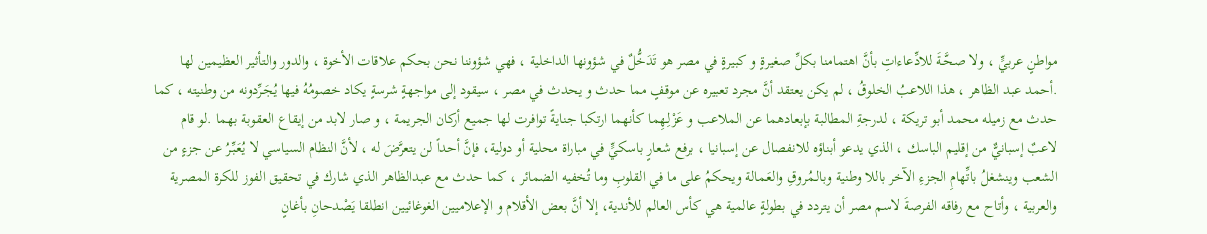مواطنٍ عربيٍّ ، ولا صحَّـةَ للادِّعاءاتِ بأنَّ اهتمامنا بكلِّ صغيرةٍ و كبيرةٍ في مصر هو تَدَخُّلٌ في شؤونها الداخلية ، فهي شؤوننا نحن بحكم علاقات الأخوة ، والدور والتأثير العظيمين لها .أحمد عبد الظاهر ، هذا اللاعبُ الخلوقُ ، لم يكن يعتقد أنَّ مجرد تعبيره عن موقفٍ مما حدث و يحدث في مصر ، سيقود إلى مواجهةٍ شرسةٍ يكاد خصومُهُ فيها يُجَـرِّدونه من وطنيته ، كما حدث مع زميله محمد أبو تريكة ، لدرجةِ المطالبة بإبعادهما عن الملاعب و عَزْلِـهِما كأنهما ارتكبا جنايةً توافرت لها جميع أركان الجريمة ، و صار لابد من إيقاع العقوبة بهما .لو قام لاعبٌ إسبانيٌّ من إقليم الباسك ، الذي يدعو أبناؤه للانفصال عن إسبانيا ، برفع شعارٍ باسكيٍّ في مباراة محلية أو دولية، فإنَّ أحداً لن يتعرَّضَ له ، لأنَّ النظام السياسي لا يُعَـبِّـرُ عن جزءٍ من الشعب وينشغلُ باتِّهامِ الجزءِ الآخر باللا وطنية وبالـمُروقِ والعَـمالة ويحكمُ على ما في القلوبِ وما تُخفيه الضمائر ، كما حدث مع عبدالظاهر الذي شارك في تحقيق الفوز للكرة المصرية والعربية ، وأتاح مع رفاقه الفرصةَ لاسم مصر أن يتردد في بطولةٍ عالمية هي كأس العالم للأندية، إلا أنَّ بعض الأقلام و الإعلاميين الغوغائيين انطلقا يَصْدحانِ بأغانٍ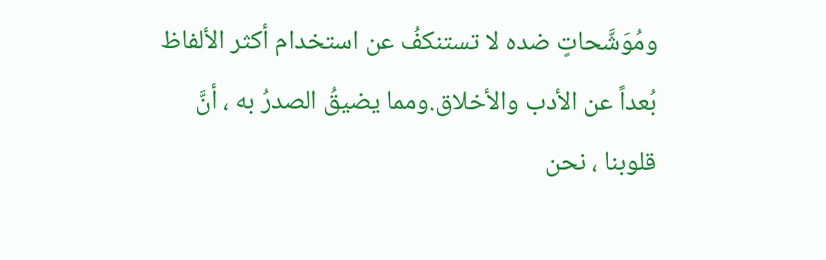ومُوَشَّحاتٍ ضده لا تستنكفُ عن استخدام أكثر الألفاظ بُعداً عن الأدب والأخلاق.ومما يضيقُ الصدرُ به ، أنَّ قلوبنا ، نحن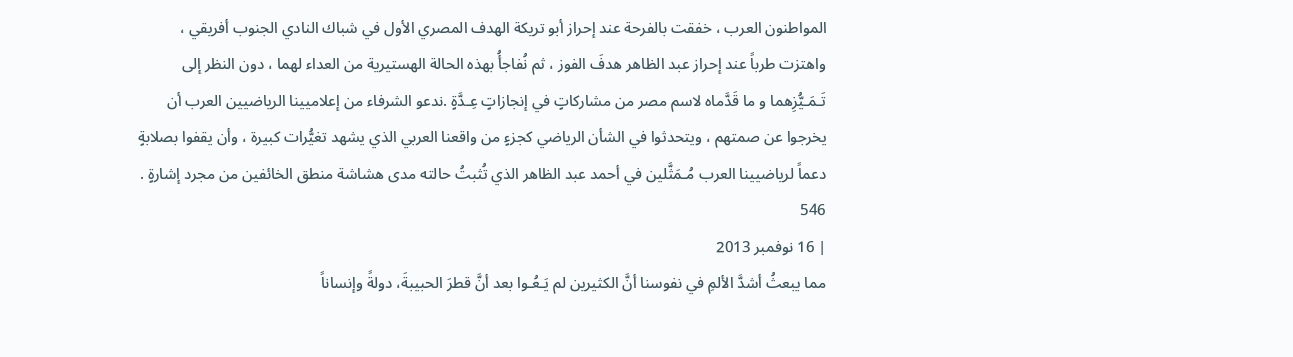المواطنون العرب ، خفقت بالفرحة عند إحراز أبو تريكة الهدف المصري الأول في شباك النادي الجنوب أفريقي ، واهتزت طرباً عند إحراز عبد الظاهر هدفَ الفوز ، ثم نُفاجأُ بهذه الحالة الهستيرية من العداء لهما ، دون النظر إلى تَـمَـيُّزِهما و ما قَدَّماه لاسم مصر من مشاركاتٍ في إنجازاتٍ عِـدَّةٍ .ندعو الشرفاء من إعلاميينا الرياضيين العرب أن يخرجوا عن صمتهم ، ويتحدثوا في الشأن الرياضي كجزءٍ من واقعنا العربي الذي يشهد تغيُّرات كبيرة ، وأن يقفوا بصلابةٍ دعماً لرياضيينا العرب مُـمَثَّلين في أحمد عبد الظاهر الذي تُثبتُ حالته مدى هشاشة منطق الخائفين من مجرد إشارةٍ .
546
| 16 نوفمبر 2013
مما يبعثُ أشدَّ الألمِ في نفوسنا أنَّ الكثيرين لم يَـعُـوا بعد أنَّ قطرَ الحبيبةَ، دولةً وإنساناً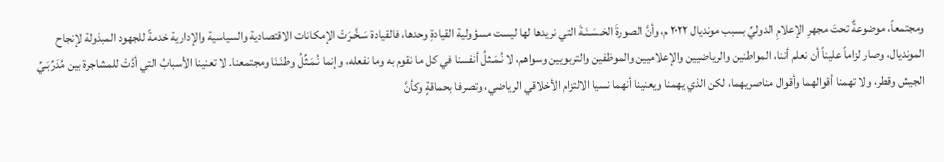ومجتمعاً، موضوعةٌ تحتَ مجهرِ الإعلامِ الدوليِّ بسبب مونديال ٢٠٢٢ م، وأنَّ الصورةَ الحَـسَـنَـةَ التي نريدها لها ليست مسؤولية القيادةِ وحدها، فالقيادة سَـخَّـرَتْ الإمكانات الاقتصادية والسياسية والإدارية خدمةً للجهود المبذولة لإنجاح المونديال، وصار لزاماً عليناً أن نعلم أننا، المواطنين والرياضيين والإعلاميين والموظفين والتربويين وسواهم، لا نُـمَـثلُ أنفسنا في كل ما نقوم به وما نفعله، وإنما نُـمَـثِّلُ وطنَـنَا ومجتمعنا. لا تعنينا الأسبابُ التي أدَّتْ للمشاجرة بين مُدَرِّبَـيِّ الجيش وقطر، ولا تهمنا أقوالهما وأقوال مناصريهما، لكن الذي يهمنا ويعنينا أنهما نسيا الالتزام الأخلاقي الرياضي، وتصرفا بحماقةٍ وكأنَّ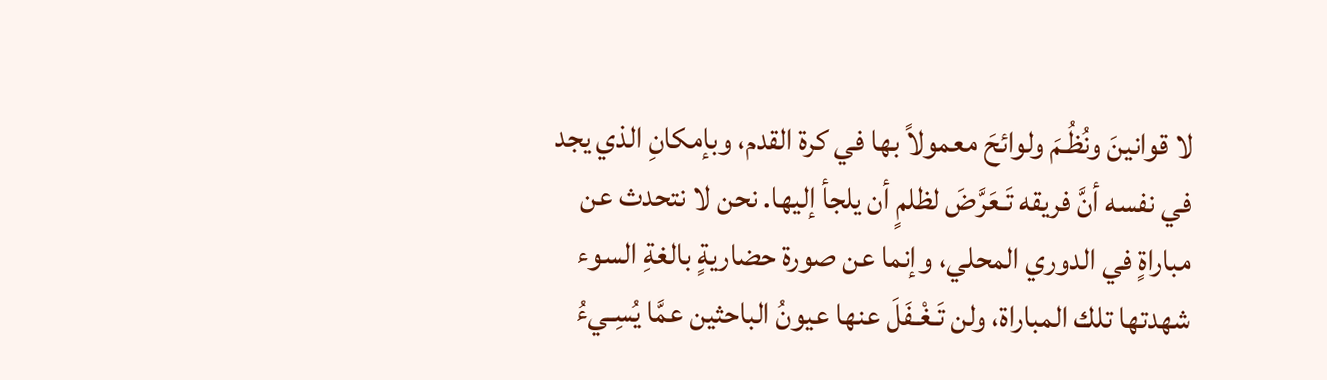لا قوانينَ ونُظُـمَ ولوائحَ معمولاً بها في كرة القدم، وبإمكانِ الذي يجد في نفسه أنَّ فريقه تَـعَرَّضَ لظلمٍ أن يلجأ إليها. نحن لا نتحدث عن مباراةٍ في الدوري المحلي، وإنما عن صورة حضاريةٍ بالغةِ السوء شهدتها تلك المباراة، ولن تَـغْـفَلَ عنها عيونُ الباحثين عمَّا يُسِـيءُ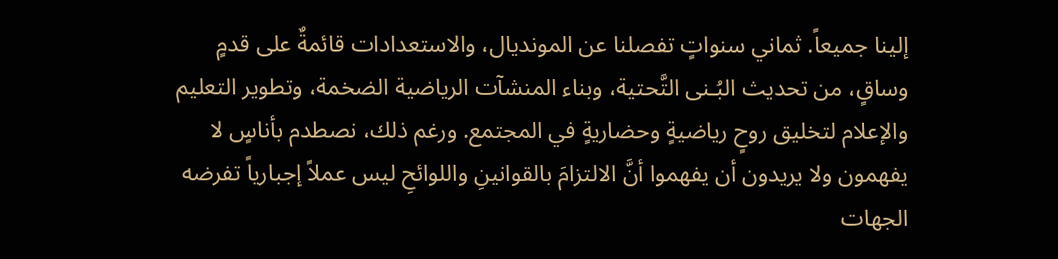إلينا جميعاً. ثماني سنواتٍ تفصلنا عن المونديال، والاستعدادات قائمةٌ على قدمٍ وساقٍ، من تحديث البُـنى التَّحتية، وبناء المنشآت الرياضية الضخمة، وتطوير التعليم والإعلام لتخليق روحٍ رياضيةٍ وحضاريةٍ في المجتمع. ورغم ذلك، نصطدم بأناسٍ لا يفهمون ولا يريدون أن يفهموا أنَّ الالتزامَ بالقوانينِ واللوائحِ ليس عملاً إجبارياً تفرضه الجهات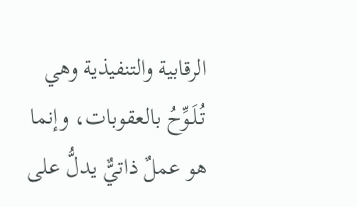الرقابية والتنفيذية وهي تُـلَـوِّحُ بالعقوبات، وإنما هو عملٌ ذاتيٌّ يدلُّ على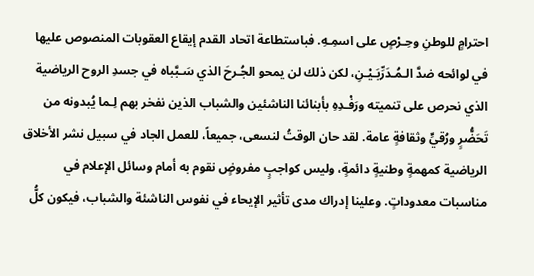احترامٍ للوطنِ وحِـرْصٍ على اسمِـهِ. فباستطاعة اتحاد القدم إيقاع العقوبات المنصوص عليها في لوائحه ضدَّ الـمُـدَرِّبَـيْـنِ، لكن ذلك لن يمحو الجُـرحَ الذي سَـبَّباه في جسدِ الروح الرياضية الذي نحرص على تنميته ورَفْـدِهِ بأبنائنا الناشئين والشباب الذين نفخر بهم لِـما يُبدونه من تَحَضُّرٍ ورُقيٍّ وثقافةٍ عامة. لقد حان الوقتُ لنسعى، جميعاً، للعمل الجاد في سبيل نشر الأخلاق الرياضية كمهمةٍ وطنيةٍ دائمةٍ، وليس كواجبٍ مفروضٍ نقوم به أمام وسائل الإعلام في مناسبات معدوداتٍ. وعلينا إدراك مدى تأثير الإيحاء في نفوس الناشئة والشباب، فيكون كلُّ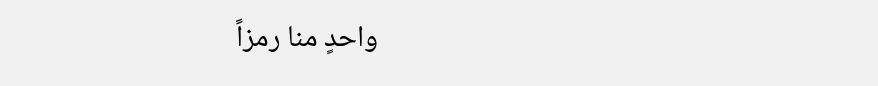واحدٍ منا رمزاً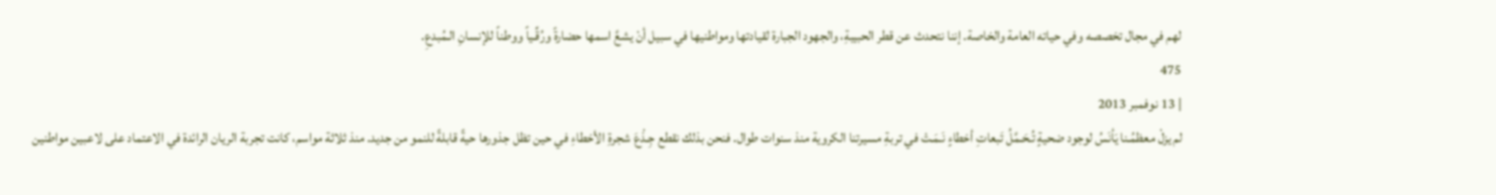لهم في مجال تخصصه وفي حياته العامة والخاصة. إننا نتحدث عن قطر الحبيبةِ، والجهود الجبارة لقيادتها ومواطنيها في سبيل أنْ يشعَّ اسمها حضارةً ورُقِّـياً ووطناً للإنسانِ الـمُبدعِ.
475
| 13 نوفمبر 2013
لم يزلْ معظمُـنا يَأنَسُ لوجود ضحيةٍ تُـحَـمَّلُ تَبعاتِ أخطاءٍ نَـمَـتْ في تربةِ مسيرتنا الكروية منذ سنوات طوال. فنحن بذلك نقطع جِـذْعَ شجرةِ الأخطاءِ في حين تظل جذورها حيةً قابلةً للنمو من جديد. منذ ثلاثة مواسم، كانت تجربة الريان الرائدة في الاعتماد على لاعبين مواطنين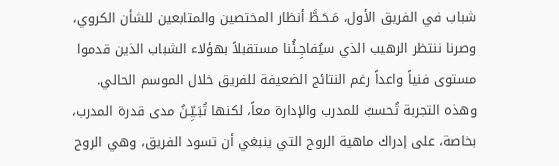شباب في الفريق الأول، مَـحَـطَّ أنظار المختصين والمتابعين للشأن الكروي، وصرنا ننتظر الرهيب الذي سيُفاجِـئُنا مستقبلاً بهؤلاء الشباب الذين قدموا مستوى فنياً واعداً رغم النتائج الضعيفة للفريق خلال الموسم الحالي. وهذه التجربة تُحسبُ للمدرب والإدارة معاً، لكنها تُبَـيِّـنُ مدى قدرة المدرب، بخاصة، على إدراك ماهية الروح التي ينبغي أن تسود الفريق، وهي الروح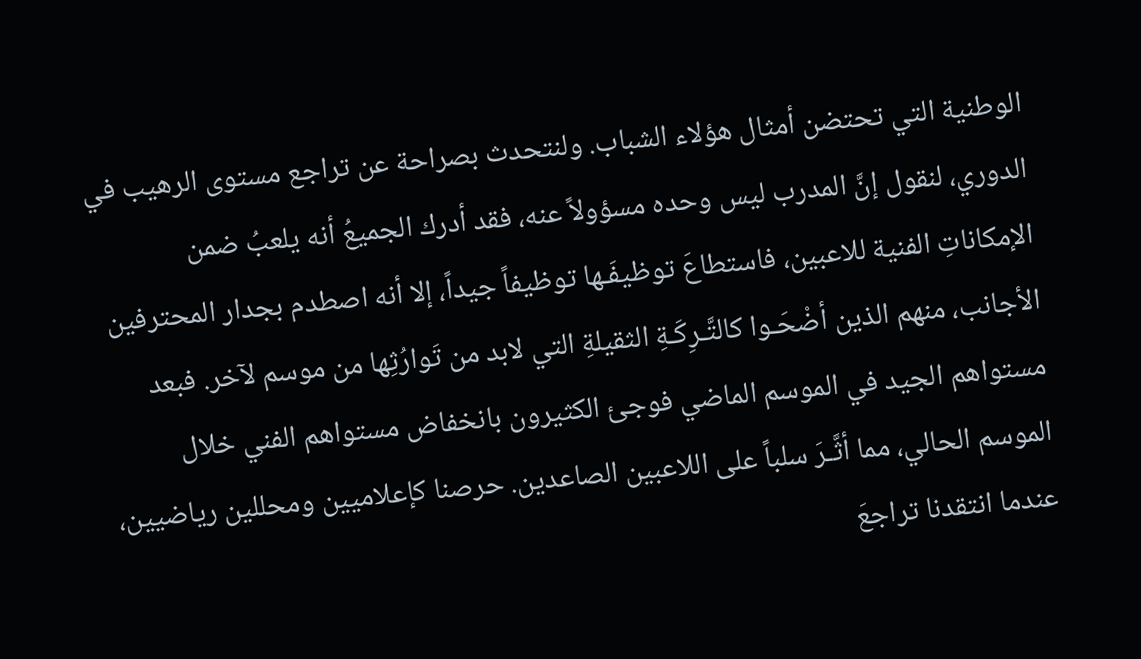الوطنية التي تحتضن أمثال هؤلاء الشباب. ولنتحدث بصراحة عن تراجع مستوى الرهيب في الدوري، لنقول إنَّ المدرب ليس وحده مسؤولاً عنه، فقد أدرك الجميعُ أنه يلعبُ ضمن الإمكاناتِ الفنية للاعبين، فاستطاعَ توظيفَـها توظيفاً جيداً، إلا أنه اصطدم بجدار المحترفين الأجانب، منهم الذين أضْحَـوا كالتَّـرِكَـةِ الثقيلةِ التي لابد من تَوارُثِها من موسم لآخر. فبعد مستواهم الجيد في الموسم الماضي فوجئ الكثيرون بانخفاض مستواهم الفني خلال الموسم الحالي، مما أثَّـرَ سلباً على اللاعبين الصاعدين. حرصنا كإعلاميين ومحللين رياضيين، عندما انتقدنا تراجعَ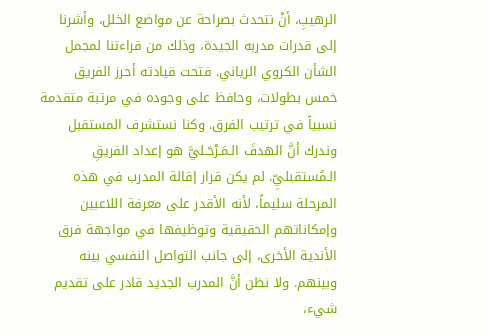الرهيبِ، أنْ نتحدث بصراحة عن مواضع الخلل، وأشرنا إلى قدرات مدربه الجيدة، وذلك من قراءتنا لمجمل الشأن الكروي الرياني. فتحت قيادته أحرز الفريق خمس بطولات، وحافظ على وجوده في مرتبة متقدمة نسبياً في ترتيب الفرق. وكنا نستشرف المستقبل وندرك أنَّ الهدفَ الـمَـرْحَـليَّ هو إعداد الفريقِ الـمُستقبليِّ. لم يكن قرار إقالة المدرب في هذه المرحلة سليماً، لأنه الأقدر على معرفة اللاعبين وإمكاناتهم الحقيقية وتوظيفها في مواجهة فرق الأندية الأخرى، إلى جانب التواصل النفسي بينه وبينهم. ولا نظن أنَّ المدرب الجديد قادر على تقديم شيء،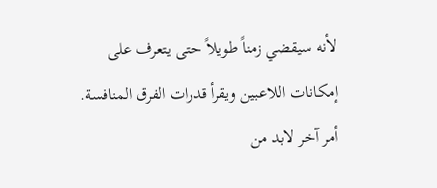لأنه سيقضي زمناً طويلاً حتى يتعرف على إمكانات اللاعبين ويقرأ قدرات الفرق المنافسة. أمر آخر لابد من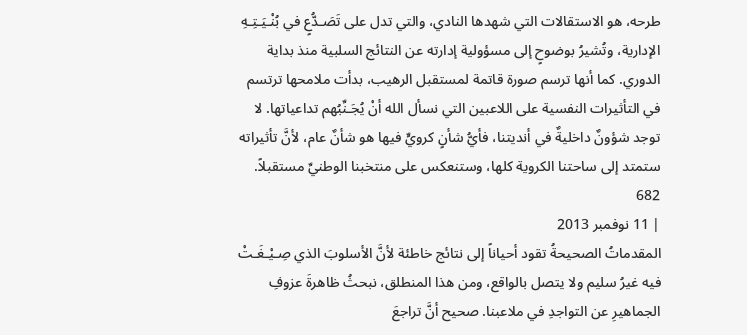طرحه، هو الاستقالات التي شهدها النادي، والتي تدل على تَصَـدُّعٍ في بُنْـيَـتِـهِ الإدارية، وتُشيرُ بوضوحٍ إلى مسؤولية إدارته عن النتائج السلبية منذ بداية الدوري. كما أنها ترسم صورة قاتمة لمستقبل الرهيب، بدأت ملامحها ترتسم في التأثيرات النفسية على اللاعبين التي نسأل الله أنْ يُجَـنِّبُهم تداعياتها. لا توجد شؤونٌ داخليةٌ في أنديتنا، فأيُّ شأنٍ كرويٍّ فيها هو شأنٌ عام، لأنَّ تأثيراته ستمتد إلى ساحتنا الكروية كلها، وستنعكس على منتخبنا الوطنيِّ مستقبلاً.
682
| 11 نوفمبر 2013
المقدماتُ الصحيحةُ تقود أحياناً إلى نتائج خاطئة لأنَّ الأسلوبَ الذي صِـيْـغَـتْ فيه غيرُ سليم ولا يتصل بالواقع، ومن هذا المنطلق، نبحثُ ظاهرةَ عزوفِ الجماهيرِ عن التواجدِ في ملاعبنا. صحيح أنَّ تراجعَ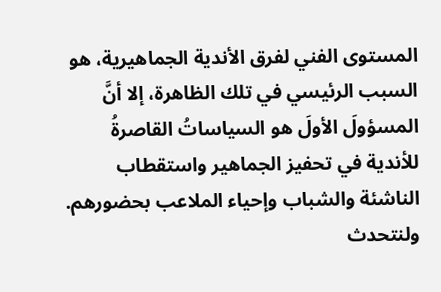المستوى الفني لفرق الأندية الجماهيرية، هو السبب الرئيسي في تلك الظاهرة، إلا أنَّ المسؤولَ الأولَ هو السياساتُ القاصرةُ للأندية في تحفيز الجماهير واستقطاب الناشئة والشباب وإحياء الملاعب بحضورهم. ولنتحدث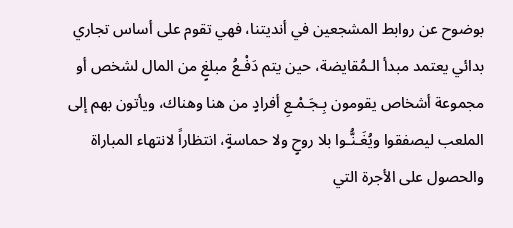بوضوح عن روابط المشجعين في أنديتنا، فهي تقوم على أساس تجاري بدائي يعتمد مبدأ الـمُقايضة، حين يتم دَفْـعُ مبلغٍ من المال لشخص أو مجموعة أشخاص يقومون بِـجَـمْـعِ أفرادٍ من هنا وهناك، ويأتون بهم إلى الملعب ليصفقوا ويُغَـنُّـوا بلا روحٍ ولا حماسةٍ، انتظاراً لانتهاء المباراة والحصول على الأجرة التي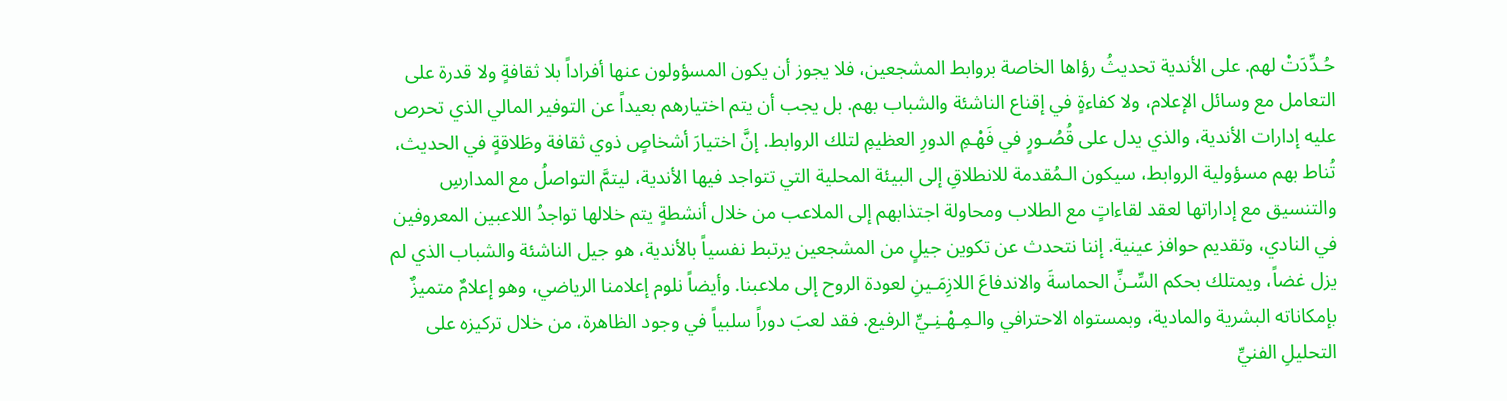حُـدِّدَتْ لهم. على الأندية تحديثُ رؤاها الخاصة بروابط المشجعين، فلا يجوز أن يكون المسؤولون عنها أفراداً بلا ثقافةٍ ولا قدرة على التعامل مع وسائل الإعلام، ولا كفاءةٍ في إقناع الناشئة والشباب بهم. بل يجب أن يتم اختيارهم بعيداً عن التوفير المالي الذي تحرص عليه إدارات الأندية، والذي يدل على قُصُـورٍ في فَهْـمِ الدورِ العظيمِ لتلك الروابط. إنَّ اختيارَ أشخاصٍ ذوي ثقافة وطَلاقةٍ في الحديث، تُناط بهم مسؤولية الروابط، سيكون الـمُقدمة للانطلاقِ إلى البيئة المحلية التي تتواجد فيها الأندية، ليتمَّ التواصلُ مع المدارسِ والتنسيق مع إداراتها لعقد لقاءاتٍ مع الطلاب ومحاولة اجتذابهم إلى الملاعب من خلال أنشطةٍ يتم خلالها تواجدُ اللاعبين المعروفين في النادي، وتقديم حوافز عينية. إننا نتحدث عن تكوين جيلٍ من المشجعين يرتبط نفسياً بالأندية، هو جيل الناشئة والشباب الذي لم يزل غضاً، ويمتلك بحكم السِّـنِّ الحماسةَ والاندفاعَ اللازِمَـينِ لعودة الروح إلى ملاعبنا. وأيضاً نلوم إعلامنا الرياضي، وهو إعلامٌ متميزٌ بإمكاناته البشرية والمادية، وبمستواه الاحترافي والـمِـهْـنِـيِّ الرفيع. فقد لعبَ دوراً سلبياً في وجود الظاهرة، من خلال تركيزه على التحليلِ الفنيِّ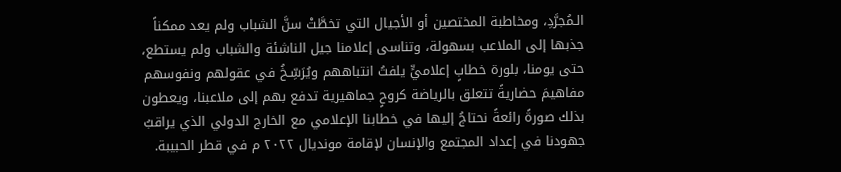الـمُجرَّدِ، ومخاطبة المختصين أو الأجيال التي تخطَّتْ سنَّ الشباب ولم يعد ممكناً جذبها إلى الملاعب بسهولة، وتناسى إعلامنا جيل الناشئة والشباب ولم يستطع، حتى يومنا، بلورة خطابٍ إعلاميٍّ يلفتُ انتباههم ويُرَسِّـخُ في عقولهم ونفوسهم مفاهيمَ حضاريةً تتعلق بالرياضة كروحٍ جماهيرية تدفع بهم إلى ملاعبنا، ويعطون بذلك صورةً رائعةً نحتاجُ إليها في خطابنا الإعلامي مع الخارج الدولي الذي يراقبُ جهودنا في إعداد المجتمع والإنسان لإقامة مونديال ٢٠٢٢ م في قطر الحبيبة.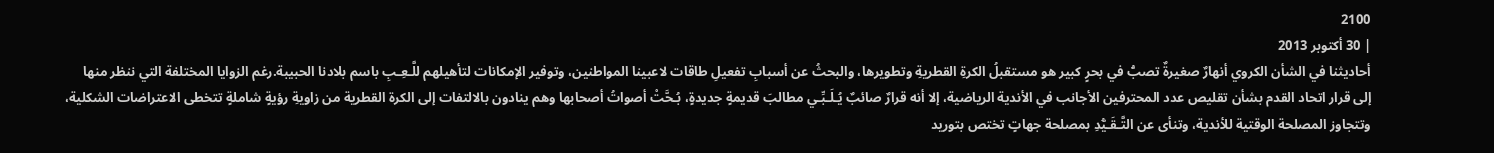2100
| 30 أكتوبر 2013
أحاديثنا في الشأن الكروي أنهارٌ صغيرةٌ تصبُّ في بحرٍ كبير هو مستقبلُ الكرةِ القطريةِ وتطويرها، والبحثُ عن أسبابِ تفعيلِ طاقات لاعبينا المواطنين، وتوفير الإمكانات لتأهيلهم للَّـعِـبِ باسم بلادنا الحبيبة.رغم الزوايا المختلفة التي ننظر منها إلى قرار اتحاد القدم بشأن تقليص عدد المحترفين الأجانب في الأندية الرياضية، إلا أنه قرارٌ صائبٌ يُـلَـبِّـي مطالبَ قديمةٍ جديدةٍ، بُـحَّتْ أصواتُ أصحابها وهم ينادون بالالتفات إلى الكرة القطرية من زاويةِ رؤيةٍ شاملةٍ تتخطى الاعتراضات الشكلية، وتتجاوز المصلحة الوقتية للأندية، وتنأى عن التَّـقَـيُّدِ بمصلحة جهاتٍ تختص بتوريد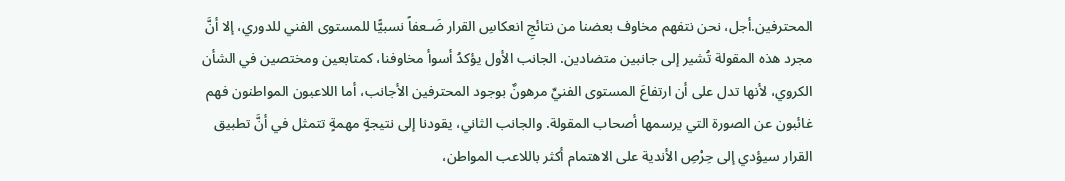المحترفين.أجل، نحن نتفهم مخاوف بعضنا من نتائجِ انعكاسِ القرار ضَـعفاً نسبيًّا للمستوى الفني للدوري، إلا أنَّ مجرد هذه المقولة تُشير إلى جانبين متضادين. الجانب الأول يؤكدُ أسوأ مخاوفنا، كمتابعين ومختصين في الشأن الكروي، لأنها تدل على أن ارتفاعَ المستوى الفنيِّ مرهونٌ بوجود المحترفين الأجانب، أما اللاعبون المواطنون فهم غائبون عن الصورة التي يرسمها أصحاب المقولة. والجانب الثاني، يقودنا إلى نتيجةٍ مهمةٍ تتمثل في أنَّ تطبيق القرار سيؤدي إلى حِرْصِ الأندية على الاهتمام أكثر باللاعب المواطن،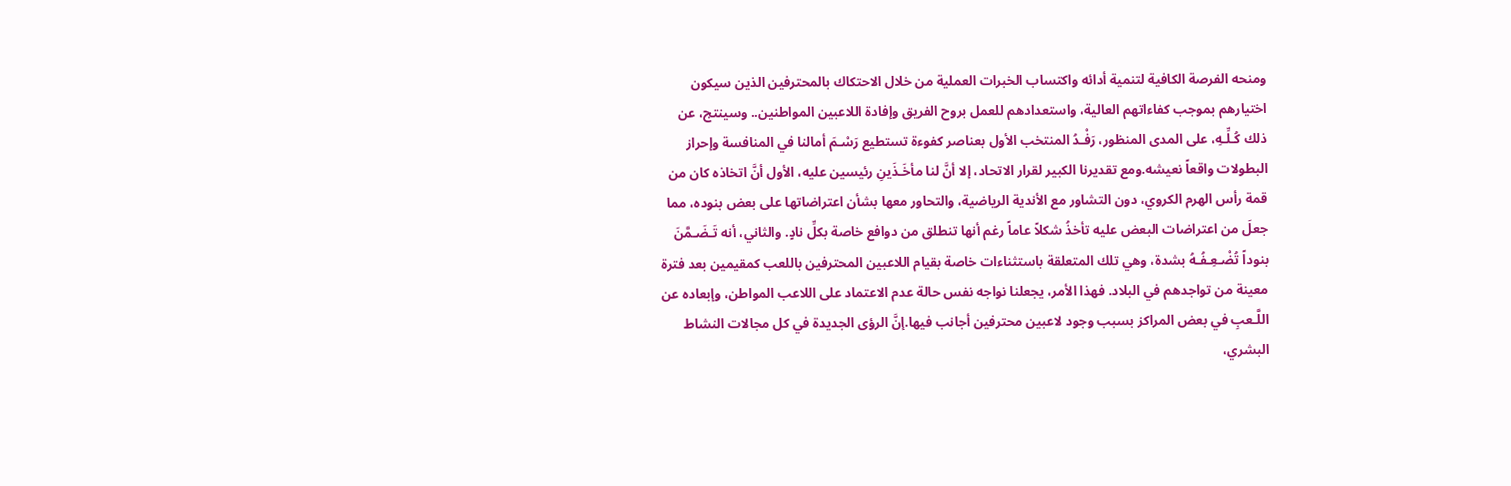ومنحه الفرصة الكافية لتنمية أدائه واكتساب الخبرات العملية من خلال الاحتكاك بالمحترفين الذين سيكون اختيارهم بموجب كفاءاتهم العالية، واستعدادهم للعمل بروح الفريق وإفادة اللاعبين المواطنين.. وسينتج، عن ذلك كُـلِّـهِ، على المدى المنظور، رَفْـدُ المنتخب الأول بعناصر كفوءة تستطيع رَسْـمَ أمالنا في المنافسة وإحراز البطولات واقعاً نعيشه.ومع تقديرنا الكبير لقرار الاتحاد، إلا أنَّ لنا مأخَـذَينِ رئيسين عليه، الأول أنَّ اتخاذه كان من قمة رأس الهرم الكروي، دون التشاور مع الأندية الرياضية، والتحاور معها بشأن اعتراضاتها على بعض بنوده، مما جعلَ من اعتراضات البعض عليه تأخذُ شكلاً عاماً رغم أنها تنطلق من دوافع خاصة بكلِّ نادٍ. والثاني، أنه تَـضَـمَّنَ بنوداً تُضْـعِـفُـهُ بشدة، وهي تلك المتعلقة باستثناءات خاصة بقيام اللاعبين المحترفين باللعب كمقيمين بعد فترة معينة من تواجدهم في البلاد. فهذا الأمر، يجعلنا نواجه نفس حالة عدم الاعتماد على اللاعب المواطن، وإبعاده عن اللَّـعبِ في بعض المراكز بسبب وجود لاعبين محترفين أجانب فيها.إنَّ الرؤى الجديدة في كل مجالات النشاط البشري،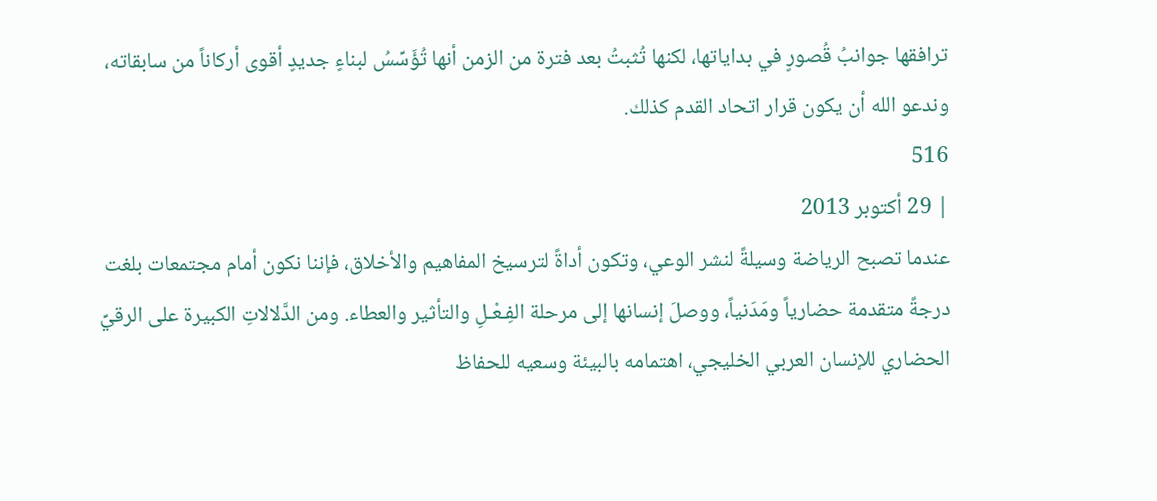ترافقها جوانبُ قُصورٍ في بداياتها، لكنها تُثبتُ بعد فترة من الزمن أنها تُؤَسِّسُ لبناءٍ جديدٍ أقوى أركاناً من سابقاته، وندعو الله أن يكون قرار اتحاد القدم كذلك.
516
| 29 أكتوبر 2013
عندما تصبح الرياضة وسيلةً لنشر الوعي، وتكون أداةً لترسيخ المفاهيم والأخلاق، فإننا نكون أمام مجتمعات بلغت درجةً متقدمة حضارياً ومَدَنياً، ووصلَ إنسانها إلى مرحلة الفِـعْـلِ والتأثير والعطاء. ومن الدَّلالاتِ الكبيرة على الرقيِّ الحضاري للإنسان العربي الخليجي، اهتمامه بالبيئة وسعيه للحفاظ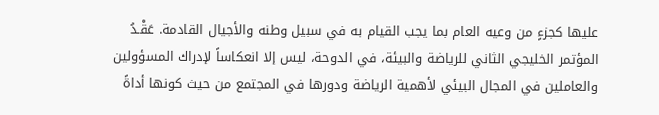عليها كجزءٍ من وعيه العام بما يجب القيام به في سبيل وطنه والأجيال القادمة. عَقْـدُ المؤتمر الخليجي الثاني للرياضة والبيئة، في الدوحة، ليس إلا انعكاساً لإدراك المسؤولين والعاملين في المجال البيئي لأهمية الرياضة ودورها في المجتمع من حيث كونها أداةً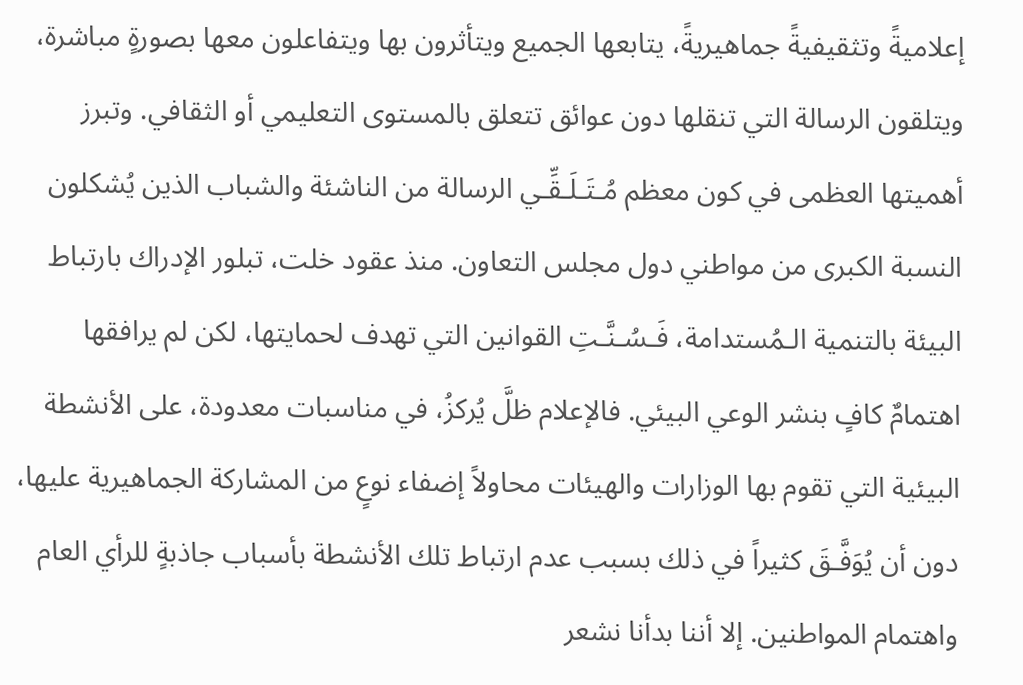إعلاميةً وتثقيفيةً جماهيريةً، يتابعها الجميع ويتأثرون بها ويتفاعلون معها بصورةٍ مباشرة، ويتلقون الرسالة التي تنقلها دون عوائق تتعلق بالمستوى التعليمي أو الثقافي. وتبرز أهميتها العظمى في كون معظم مُـتَـلَـقِّـي الرسالة من الناشئة والشباب الذين يُشكلون النسبة الكبرى من مواطني دول مجلس التعاون. منذ عقود خلت، تبلور الإدراك بارتباط البيئة بالتنمية الـمُستدامة، فَـسُـنَّـتِ القوانين التي تهدف لحمايتها، لكن لم يرافقها اهتمامٌ كافٍ بنشر الوعي البيئي. فالإعلام ظلَّ يُركزُ، في مناسبات معدودة، على الأنشطة البيئية التي تقوم بها الوزارات والهيئات محاولاً إضفاء نوعٍ من المشاركة الجماهيرية عليها، دون أن يُوَفَّـقَ كثيراً في ذلك بسبب عدم ارتباط تلك الأنشطة بأسباب جاذبةٍ للرأي العام واهتمام المواطنين. إلا أننا بدأنا نشعر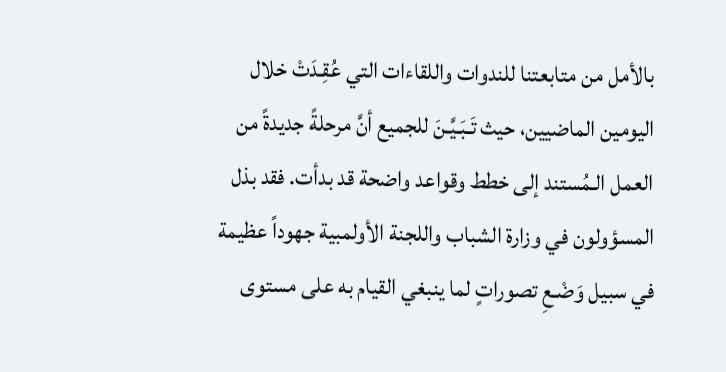بالأمل من متابعتنا للندوات واللقاءات التي عُقِـدَتْ خلال اليومين الماضيين، حيث تَـبَـيَّـنَ للجميع أنَّ مرحلةً جديدةً من العمل الـمُستند إلى خطط وقواعد واضحة قد بدأت. فقد بذل المسؤولون في وزارة الشباب واللجنة الأولمبية جهوداً عظيمة في سبيل وَضْـعِ تصوراتٍ لما ينبغي القيام به على مستوى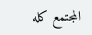المجتمع كله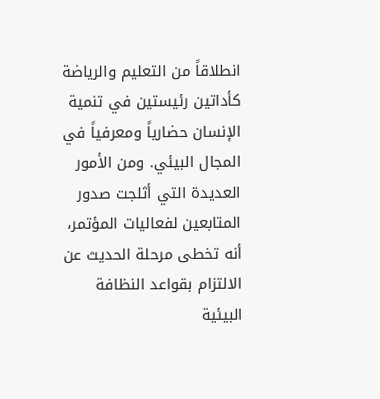انطلاقاً من التعليم والرياضة كأداتين رئيستين في تنمية الإنسان حضارياً ومعرفياً في المجال البيئي. ومن الأمور العديدة التي أثلجت صدور المتابعين لفعاليات المؤتمر، أنه تخطى مرحلة الحديث عن الالتزام بقواعد النظافة البيئية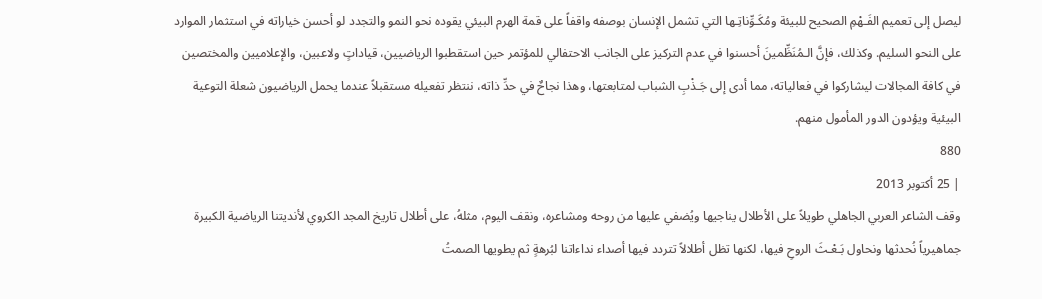ليصل إلى تعميم الفَـهْمِ الصحيح للبيئة ومُكَـوِّناتِـها التي تشمل الإنسان بوصفه واقفاً على قمة الهرم البيئي يقوده نحو النمو والتجدد لو أحسن خياراته في استثمار الموارد على النحو السليم. وكذلك، فإنَّ الـمُنَظِّمينَ أحسنوا في عدم التركيز على الجانب الاحتفالي للمؤتمر حين استقطبوا الرياضيين، قياداتٍ ولاعبين، والإعلاميين والمختصين في كافة المجالات ليشاركوا في فعالياته، مما أدى إلى جَـذْبِ الشباب لمتابعتها، وهذا نجاحٌ في حدِّ ذاته، ننتظر تفعيله مستقبلاً عندما يحمل الرياضيون شعلة التوعية البيئية ويؤدون الدور المأمول منهم.
880
| 25 أكتوبر 2013
وقف الشاعر العربي الجاهلي طويلاً على الأطلال يناجيها ويُضفي عليها من روحه ومشاعره، ونقف اليوم، مثلهُ، على أطلال تاريخ المجد الكروي لأنديتنا الرياضية الكبيرة جماهيرياً نُحدثها ونحاول بَـعْـثَ الروحِ فيها، لكنها تظل أطلالاً تتردد فيها أصداء نداءاتنا لبُرهةٍ ثم يطويها الصمتُ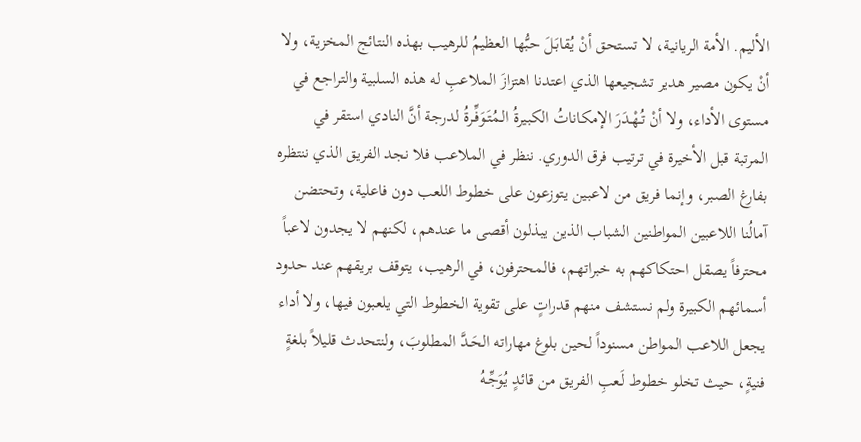الأليم. الأمة الريانية، لا تستحق أنْ يُقابَـلَ حبُّها العظيمُ للرهيب بهذه النتائج المخزية، ولا أنْ يكون مصير هدير تشجيعها الذي اعتدنا اهتزازَ الملاعبِ له هذه السلبية والتراجع في مستوى الأداء، ولا أنْ تُـهْـدَرَ الإمكاناتُ الكبيرةُ الـمُتَـوَفِّـرةُ لدرجة أنَّ النادي استقر في المرتبة قبل الأخيرة في ترتيب فرق الدوري. ننظر في الملاعب فلا نجد الفريق الذي ننتظره بفارغ الصبر، وإنما فريق من لاعبين يتوزعون على خطوط اللعب دون فاعلية، وتحتضن آمالُنا اللاعبين المواطنين الشباب الذين يبذلون أقصى ما عندهم، لكنهم لا يجدون لاعباً محترفاً يصقل احتكاكهم به خبراتهم، فالمحترفون، في الرهيب، يتوقف بريقهم عند حدود أسمائهم الكبيرة ولم نستشف منهم قدراتٍ على تقوية الخطوط التي يلعبون فيها، ولا أداء يجعل اللاعب المواطن مسنوداً لحين بلوغ مهاراته الحَـدَّ المطلوبَ، ولنتحدث قليلاً بلغةٍ فنيةٍ، حيث تخلو خطوط لَـعبِ الفريق من قائدٍ يُوَجِّـهُ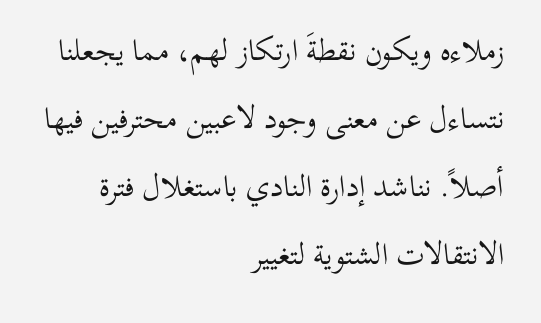زملاءه ويكون نقطةَ ارتكاز لهم، مما يجعلنا نتساءل عن معنى وجود لاعبين محترفين فيها أصلاً. نناشد إدارة النادي باستغلال فترة الانتقالات الشتوية لتغيير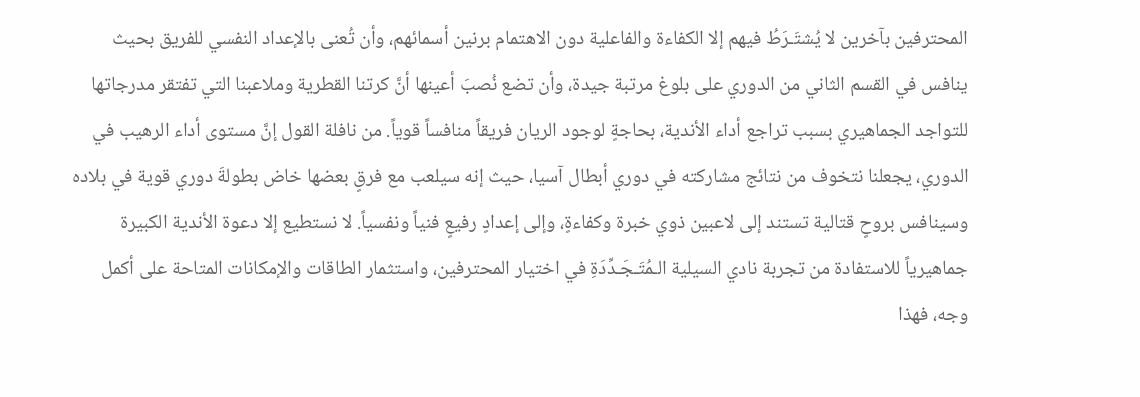المحترفين بآخرين لا يُشتَـرَطُ فيهم إلا الكفاءة والفاعلية دون الاهتمام برنين أسمائهم، وأن تُعنى بالإعداد النفسي للفريق بحيث ينافس في القسم الثاني من الدوري على بلوغ مرتبة جيدة، وأن تضع نُصبَ أعينها أنَّ كرتنا القطرية وملاعبنا التي تفتقر مدرجاتها للتواجد الجماهيري بسبب تراجع أداء الأندية، بحاجةٍ لوجود الريان فريقاً منافساً قوياً. من نافلة القول إنَّ مستوى أداء الرهيب في الدوري، يجعلنا نتخوف من نتائج مشاركته في دوري أبطال آسيا، حيث إنه سيلعب مع فرقٍ بعضها خاض بطولةَ دوري قوية في بلاده وسينافس بروحٍ قتالية تستند إلى لاعبين ذوي خبرة وكفاءةٍ، وإلى إعدادٍ رفيعٍ فنياً ونفسياً. لا نستطيع إلا دعوة الأندية الكبيرة جماهيرياً للاستفادة من تجربة نادي السيلية الـمُتَـجَـدِّدَةِ في اختيار المحترفين، واستثمار الطاقات والإمكانات المتاحة على أكمل وجه، فهذا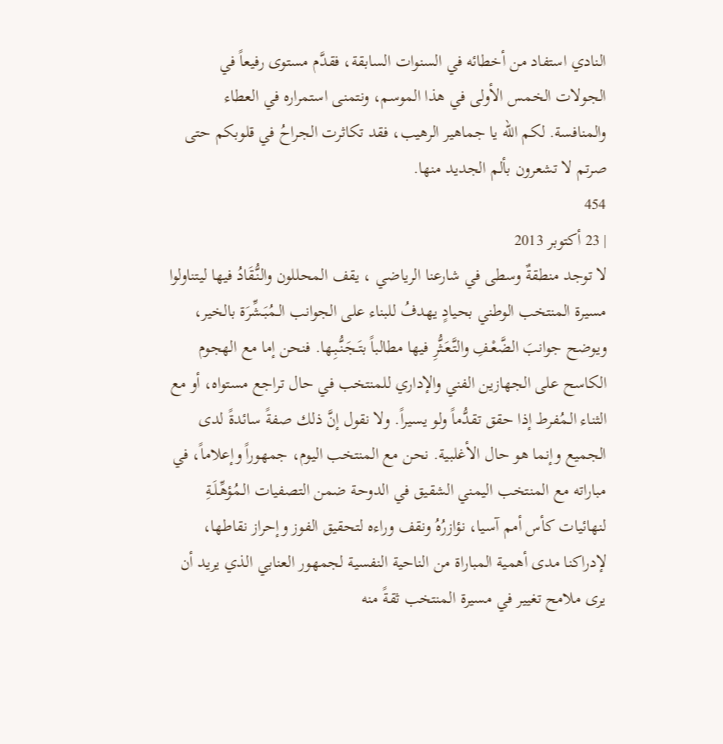النادي استفاد من أخطائه في السنوات السابقة، فقدَّم مستوى رفيعاً في الجولات الخمس الأولى في هذا الموسم، ونتمنى استمراره في العطاء والمنافسة. لكم الله يا جماهير الرهيب، فقد تكاثرت الجراحُ في قلوبكم حتى صرتم لا تشعرون بألم الجديد منها.
454
| 23 أكتوبر 2013
لا توجد منطقةٌ وسطى في شارعنا الرياضي ، يقف المحللون والنُّـقَادُ فيها ليتناولوا مسيرة المنتخب الوطني بحيادٍ يهدفُ للبناء على الجوانب الـمُبَـشِّرَة بالخير، ويوضح جوانبَ الضَّعْـفِ والتَّـعَـثُّرِ فيها مطالباً بتَـجَـنُّـبِـها. فنحن إما مع الهجوم الكاسح على الجهازين الفني والإداري للمنتخب في حال تراجع مستواه، أو مع الثناء الـمُفرط إذا حقق تقدُّماً ولو يسيراً. ولا نقول إنَّ ذلك صفةً سائدةً لدى الجميع وإنما هو حال الأغلبية. نحن مع المنتخب اليوم، جمهوراً وإعلاماً، في مباراته مع المنتخب اليمني الشقيق في الدوحة ضمن التصفيات الـمُؤهِّـلَـةِ لنهائيات كأس أمم آسيا، نؤازرُهُ ونقف وراءه لتحقيق الفوز وإحراز نقاطها، لإدراكنا مدى أهمية المباراة من الناحية النفسية لجمهور العنابي الذي يريد أن يرى ملامح تغيير في مسيرة المنتخب ثقةً منه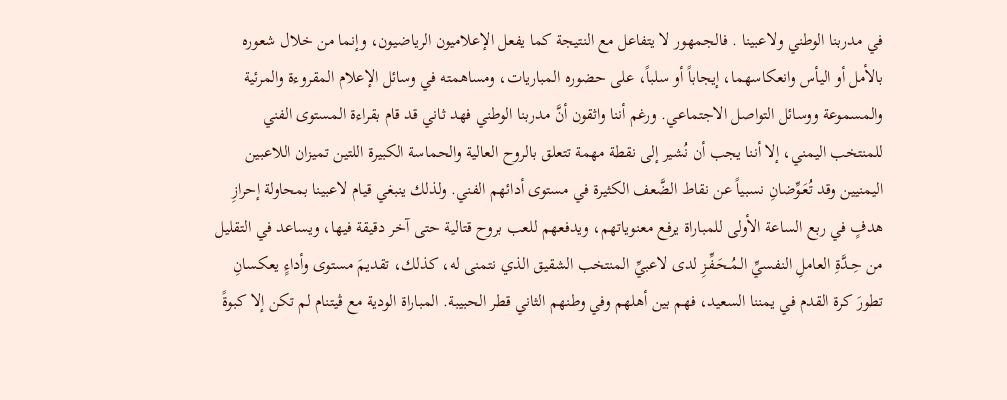في مدربنا الوطني ولاعبينا . فالجمهور لا يتفاعل مع النتيجة كما يفعل الإعلاميون الرياضيون، وإنما من خلال شعوره بالأمل أو اليأس وانعكاسهما، إيجاباً أو سلباً، على حضوره المباريات، ومساهمته في وسائل الإعلام المقروءة والمرئية والمسموعة ووسائل التواصل الاجتماعي. ورغم أننا واثقون أنَّ مدربنا الوطني فهد ثاني قد قام بقراءة المستوى الفني للمنتخب اليمني، إلا أننا يجب أن نُشير إلى نقطة مهمة تتعلق بالروح العالية والحماسة الكبيرة اللتين تميزان اللاعبين اليمنيين وقد تُعَـوِّضانِ نسبياً عن نقاط الضَّعف الكثيرة في مستوى أدائهم الفني. ولذلك ينبغي قيام لاعبينا بمحاولة إحرازِ هدفٍ في ربع الساعة الأولى للمباراة يرفع معنوياتهم، ويدفعهم للعب بروح قتالية حتى آخر دقيقة فيها، ويساعد في التقليل من حِـدَّةِ العاملِ النفسيِّ الـمُـحَـفِّـزِ لدى لاعبيِّ المنتخب الشقيق الذي نتمنى له، كذلك، تقديمَ مستوى وأداءٍ يعكسانِ تطورَ كرة القدم في يمننا السعيد، فهم بين أهلهم وفي وطنهم الثاني قطر الحبيبة. المباراة الودية مع ڤيتنام لم تكن إلا كبوةً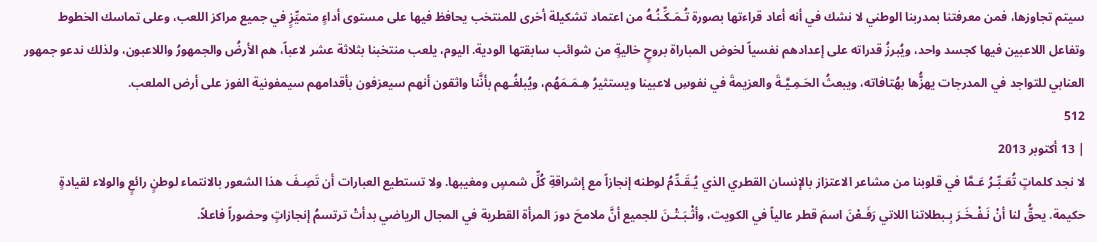سيتم تجاوزها، فمن معرفتنا بمدربنا الوطني لا نشك في أنه أعاد قراءتها بصورة تُـمَـكِّـنُـهُ من اعتماد تشكيلة أخرى للمنتخب يحافظ فيها على مستوى أداءٍ متميِّزٍ في جميع مراكز اللعب، وعلى تماسك الخطوط وتفاعل اللاعبين فيها كجسد واحد، ويُبرزُ قدراته على إعدادهم نفسياً لخوض المباراة بروحٍ خاليةٍ من شوائب سابقتها الودية. اليوم، يلعب منتخبنا بثلاثة عشر لاعباً، هم الأرضُ والجمهورُ واللاعبون، ولذلك ندعو جمهور العنابي للتواجد في المدرجات يهزُّها بهُتافاته، ويبعثُ الحَـمِـيَّـةَ والعزيمةَ في نفوسِ لاعبينا ويستثيرُ هِـمَـمَهُم، ويُبلغُـهم بأنَّنا واثقون أنهم سيعزفون بأقدامهم سيمفونية الفوز على أرض الملعب.
512
| 13 أكتوبر 2013
لا نجد كلماتٍ تُعَـبِّـرُ عَـمَّا في قلوبنا من مشاعر الاعتزاز بالإنسان القطري الذي يُـقَـدِّمُ لوطنه إنجازاً مع إشراقةِ كُلِّ شمسٍ ومغيبها. ولا تستطيع العبارات أن تَصِـفَ هذا الشعور بالانتماء لوطنٍ رائعٍ والولاء لقيادةٍ حكيمة. يحقُّ لنا أنْ نَـفْـخَـرَ بِـبطلاتنا اللاتي رَفَـعْنَ اسمَ قطر عالياً في الكويت، وأثْـبَـتْـنَ للجميع أنَّ ملامحَ دورَ المرأة القطرية في المجال الرياضي بدأتْ ترتسمُ إنجازاتٍ وحضوراً فاعلاً.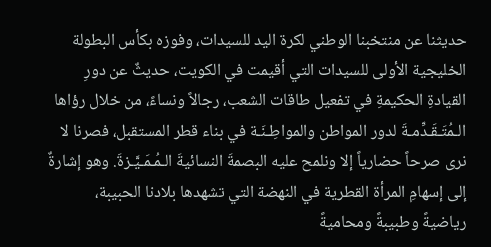حديثنا عن منتخبنا الوطني لكرة اليد للسيدات، وفوزه بكأس البطولة الخليجية الأولى للسيدات التي أقيمت في الكويت، حديثٌ عن دورِ القيادةِ الحكيمةِ في تفعيل طاقات الشعب، رجالاً ونساءً، من خلال رؤاها الـمُتَـقَـدِّمـةَ لدور المواطن والمواطِـنَـة في بناء قطر المستقبل، فصرنا لا نرى صرحاً حضارياً إلا ونلمح عليه البصمةَ النسائيةَ الـمُـمَـيَّـزةَ. وهو إشارةٌ إلى إسهامِ المرأة القطرية في النهضة التي تشهدها بلادنا الحبيبة، رياضيةً وطبيبةً ومحاميةً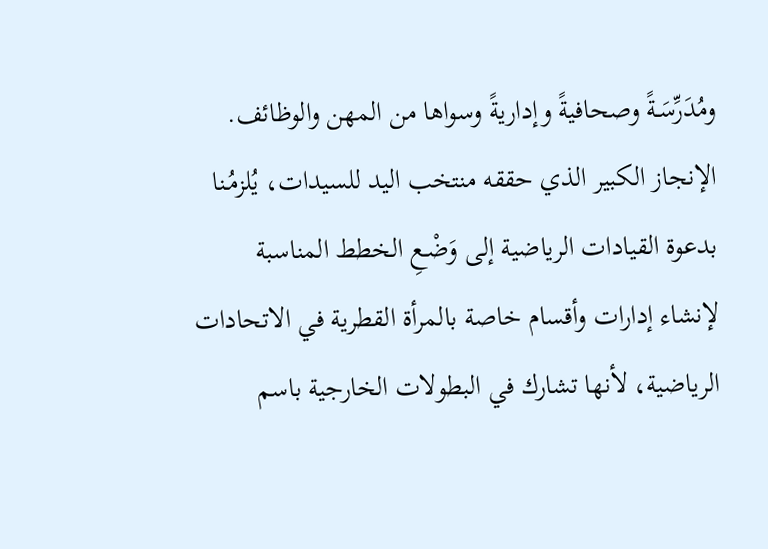ومُدَرِّسَـةً وصحافيةً وإداريةً وسواها من المهن والوظائف. الإنجاز الكبير الذي حققه منتخب اليد للسيدات، يُلزمُـنا بدعوة القيادات الرياضية إلى وَضْـعِ الخطط المناسبة لإنشاء إدارات وأقسام خاصة بالمرأة القطرية في الاتحادات الرياضية، لأنها تشارك في البطولات الخارجية باسم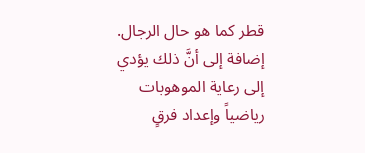قطر كما هو حال الرجال. إضافة إلى أنَّ ذلك يؤدي إلى رعاية الموهوبات رياضياً وإعداد فرقٍ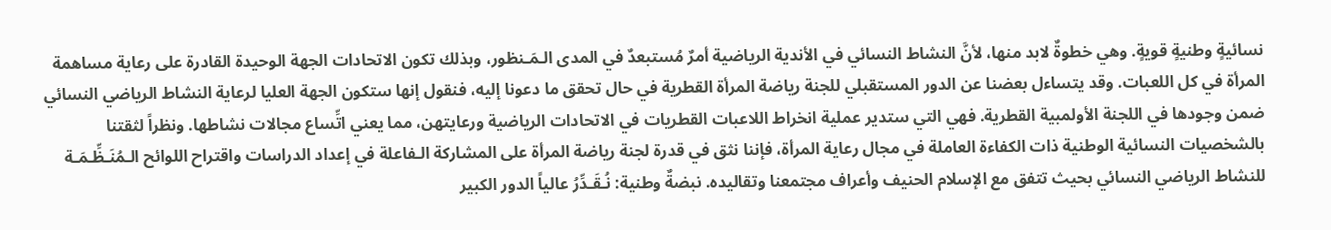نسائيةٍ وطنيةٍ قويةٍ. وهي خطوةٌ لابد منها، لأنَّ النشاط النسائي في الأندية الرياضية أمرٌ مُستبعدٌ في المدى الـمَـنظور، وبذلك تكون الاتحادات الجهة الوحيدة القادرة على رعاية مساهمة المرأة في كل اللعبات. وقد يتساءل بعضنا عن الدور المستقبلي للجنة رياضة المرأة القطرية في حال تحقق ما دعونا إليه، فنقول إنها ستكون الجهة العليا لرعاية النشاط الرياضي النسائي ضمن وجودها في اللجنة الأولمبية القطرية. فهي التي ستدير عملية انخراط اللاعبات القطريات في الاتحادات الرياضية ورعايتهن، مما يعني اتِّساع مجالات نشاطها. ونظراً لثقتنا بالشخصيات النسائية الوطنية ذات الكفاءة العاملة في مجال رعاية المرأة، فإننا نثق في قدرة لجنة رياضة المرأة على المشاركة الـفاعلة في إعداد الدراسات واقتراح اللوائح الـمُنَـظِّـمَـة للنشاط الرياضي النسائي بحيث تتفق مع الإسلام الحنيف وأعراف مجتمعنا وتقاليده. نبضةٌ وطنية: نُـقَـدِّرُ عالياً الدور الكبير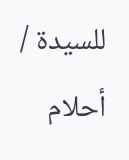للسيدة / أحلام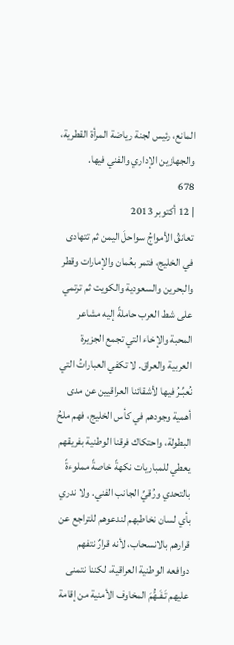المانع، رئيس لجنة رياضة المرأة القطرية، والجهازين الإداري والفني فيها.
678
| 12 أكتوبر 2013
تعانقُ الأمواجُ سواحلَ اليمن ثم تتهادى في الخليج، فتمر بعُمان والإمارات وقطر والبحرين والسعودية والكويت ثم ترتمي على شط العرب حاملةً إليه مشاعر المحبة والإخاء التي تجمع الجزيرة العربية والعراق. لا تكفي العباراتُ التي نُعبِّـرُ فيها لأشقائنا العراقيين عن مدى أهمية وجودهم في كأس الخليج، فهم ملحُ البطولة، واحتكاك فرقنا الوطنية بفريقهم يعطي للمباريات نكهةً خاصةً مملوءةً بالتحدي ورُقيِّ الجانب الفني. ولا ندري بأي لسان نخاطبهم لندعوهم للتراجع عن قرارهم بالانسحاب، لأنه قرارٌ نتفهم دوافعه الوطنية العراقية، لكننا نتمنى عليهم تَـفَـهُّمَ المخاوف الأمنية من إقامة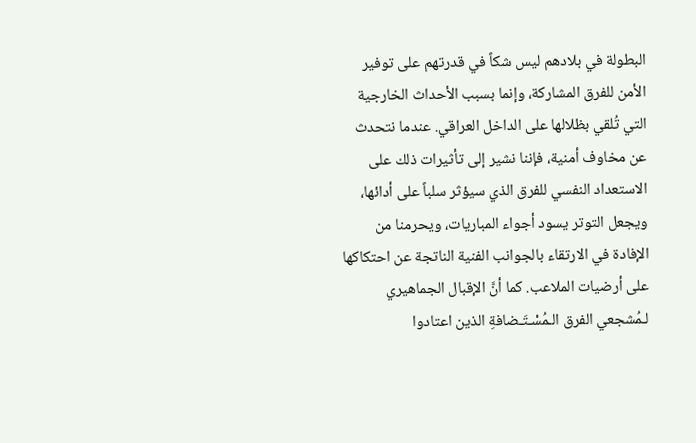البطولة في بلادهم ليس شكاً في قدرتهم على توفير الأمن للفرق المشاركة، وإنما بسبب الأحداث الخارجية التي تُلقي بظلالها على الداخل العراقي. عندما نتحدث عن مخاوف أمنية، فإننا نشير إلى تأثيرات ذلك على الاستعداد النفسي للفرق الذي سيؤثر سلباً على أدائها، ويجعل التوتر يسود أجواء المباريات، ويحرمنا من الإفادة في الارتقاء بالجوانب الفنية الناتجة عن احتكاكها على أرضيات الملاعب. كما أنَّ الإقبال الجماهيري لـمُشجعي الفرق الـمُسْـتَـضافةِ الذين اعتادوا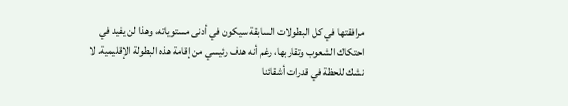مرافقتها في كل البطولات السابقة سيكون في أدنى مستوياته، وهذا لن يفيد في احتكاك الشعوب وتقاربها، رغم أنه هدف رئيسي من إقامة هذه البطولة الإقليمية. لا نشك للحظة في قدرات أشقائنا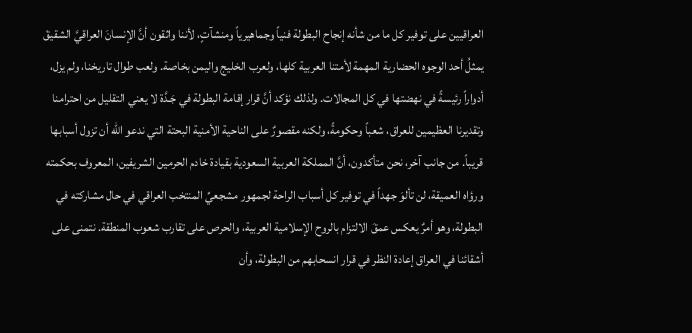العراقيين على توفير كل ما من شأنه إنجاح البطولة فنياً وجماهيرياً ومنشآتٍ، لأننا واثقون أنَّ الإنسانَ العراقيَّ الشقيقَ يمثلُ أحد الوجوه الحضارية المهمة لأمتنا العربية كلها، ولعرب الخليج واليمن بخاصة. ولعب طوال تاريخنا، ولم يزل، أدواراً رئيسةً في نهضتها في كل المجالات. ولذلك نؤكد أنَّ قرار إقامة البطولة في جَـدَّة لا يعني التقليل من احترامنا وتقديرنا العظيمين للعراق، شعباً وحكومةً، ولكنه مقصورٌ على الناحية الأمنية البحتة التي ندعو الله أن تزول أسبابها قريباً. من جانب آخر، نحن متأكدون، أنَّ المملكة العربية السعودية بقيادة خادم الحرمين الشريفين، المعروف بحكمته ورؤاه العميقة، لن تألوَ جهداً في توفير كل أسباب الراحة لجمهور مشجعيِّ المنتخب العراقي في حال مشاركته في البطولة، وهو أمرٌ يعكس عمقَ الالتزام بالروح الإسلامية العربية، والحرص على تقارب شعوب المنطقة. نتمنى على أشقائنا في العراق إعادة النظر في قرار انسحابهم من البطولة، وأن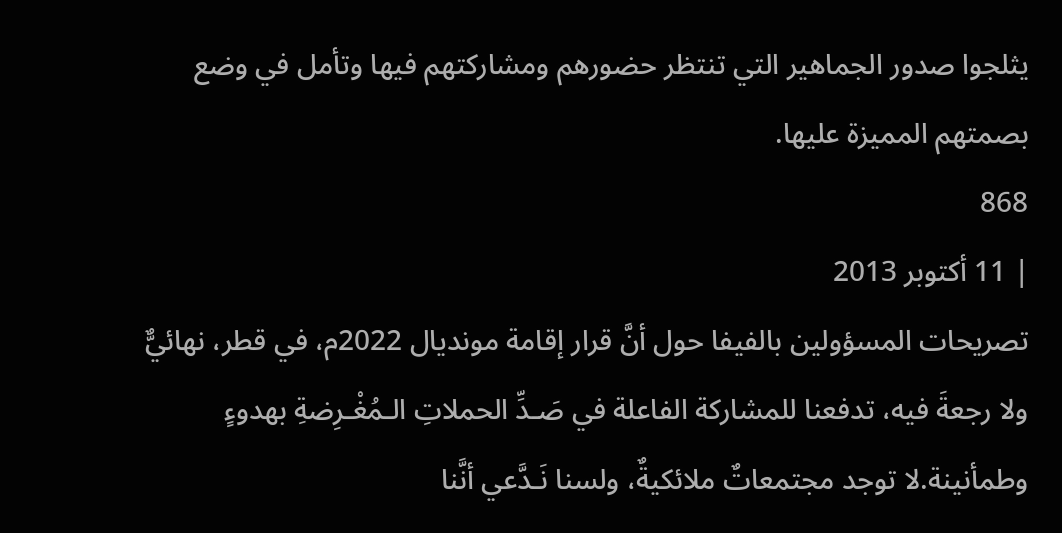يثلجوا صدور الجماهير التي تنتظر حضورهم ومشاركتهم فيها وتأمل في وضع بصمتهم المميزة عليها.
868
| 11 أكتوبر 2013
تصريحات المسؤولين بالفيفا حول أنَّ قرار إقامة مونديال 2022م، في قطر، نهائيٌّ ولا رجعةَ فيه، تدفعنا للمشاركة الفاعلة في صَـدِّ الحملاتِ الـمُغْـرِضةِ بهدوءٍ وطمأنينة.لا توجد مجتمعاتٌ ملائكيةٌ، ولسنا نَـدَّعي أنَّنا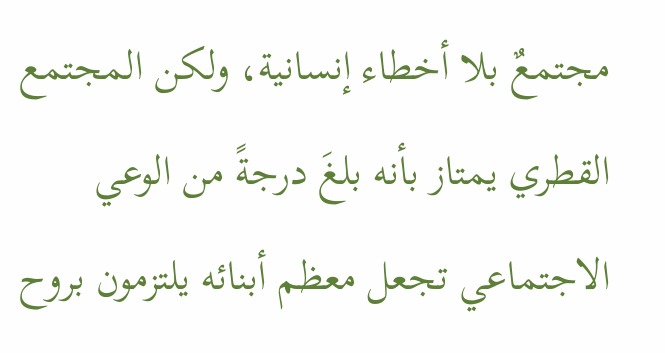مجتمعٌ بلا أخطاء إنسانية، ولكن المجتمع القطري يمتاز بأنه بلغَ درجةً من الوعي الاجتماعي تجعل معظم أبنائه يلتزمون بروح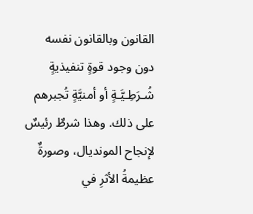القانون وبالقانون نفسه دون وجود قوةٍ تنفيذيةٍ شُـرَطِـيَّـةٍ أو أمنيَّةٍ تُجبرهم على ذلك. وهذا شرطٌ رئيسٌ لإنجاح المونديال، وصورةٌ عظيمةُ الأثرِ في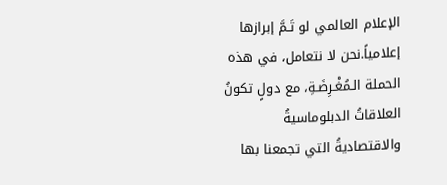الإعلام العالمي لو تَـمَّ إبرازها إعلامياً.نحن لا نتعامل، في هذه الحملة الـمُغْـرِضَـةِ، مع دولٍ تكونُ العلاقاتُ الدبلوماسيةُ والاقتصاديةُ التي تجمعنا بها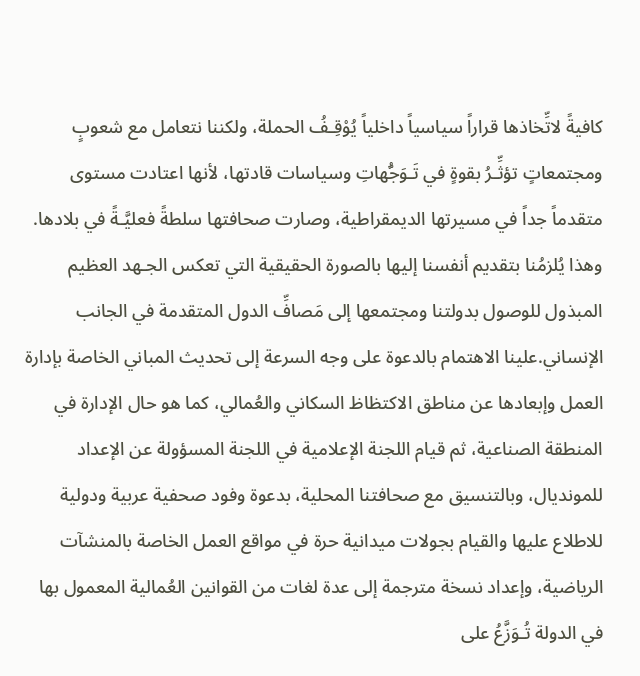كافيةً لاتِّخاذها قراراً سياسياً داخلياً يُوْقِـفُ الحملة، ولكننا نتعامل مع شعوبٍ ومجتمعاتٍ تؤثِّـرُ بقوةٍ في تَـوَجُّهاتِ وسياسات قادتها، لأنها اعتادت مستوى متقدماً جداً في مسيرتها الديمقراطية، وصارت صحافتها سلطةً فعليَّـةً في بلادها. وهذا يُلزمُنا بتقديم أنفسنا إليها بالصورة الحقيقية التي تعكس الجـهد العظيم المبذول للوصول بدولتنا ومجتمعها إلى مَصافِّ الدول المتقدمة في الجانب الإنساني.علينا الاهتمام بالدعوة على وجه السرعة إلى تحديث المباني الخاصة بإدارة العمل وإبعادها عن مناطق الاكتظاظ السكاني والعُمالي، كما هو حال الإدارة في المنطقة الصناعية، ثم قيام اللجنة الإعلامية في اللجنة المسؤولة عن الإعداد للمونديال، وبالتنسيق مع صحافتنا المحلية، بدعوة وفود صحفية عربية ودولية للاطلاع عليها والقيام بجولات ميدانية حرة في مواقع العمل الخاصة بالمنشآت الرياضية، وإعداد نسخة مترجمة إلى عدة لغات من القوانين العُمالية المعمول بها في الدولة تُـوَزَّعُ على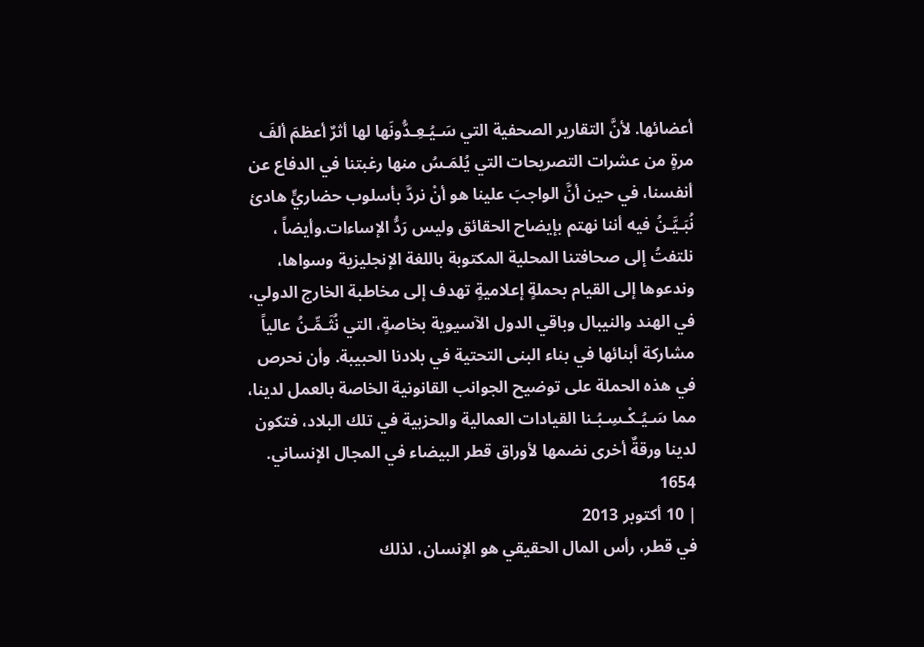أعضائها. لأنَّ التقارير الصحفية التي سَـيُـعِـدُّونَها لها أثرٌ أعظمَ ألفَ مرةٍ من عشرات التصريحات التي يُلمَـسُ منها رغبتنا في الدفاع عن أنفسنا، في حين أنَّ الواجبَ علينا هو أنْ نردَّ بأسلوب حضاريٍّ هادئ نُبَـيَّـنُ فيه أننا نهتم بإيضاح الحقائق وليس رَدُّ الإساءات.وأيضاً ، نلتفتُ إلى صحافتنا المحلية المكتوبة باللغة الإنجليزية وسواها، وندعوها إلى القيام بحملةٍ إعلاميةٍ تهدف إلى مخاطبة الخارج الدولي، في الهند والنيبال وباقي الدول الآسيوية بخاصةٍ، التي نُثَـمِّـنُ عالياً مشاركة أبنائها في بناء البنى التحتية في بلادنا الحبيبة. وأن نحرص في هذه الحملة على توضيح الجوانب القانونية الخاصة بالعمل لدينا، مما سَـيُـكْـسِـبُـنا القيادات العمالية والحزبية في تلك البلاد، فتكون لدينا ورقةٌ أخرى نضمها لأوراق قطر البيضاء في المجال الإنساني.
1654
| 10 أكتوبر 2013
في قطر، رأس المال الحقيقي هو الإنسان، لذلك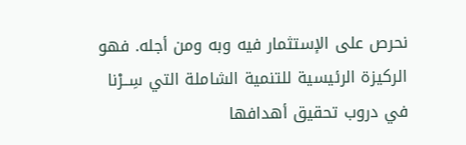نحرص على الإستثمار فيه وبه ومن أجله. فهو الركيزة الرئيسية للتنمية الشاملة التي سِــرْنا في دروب تحقيق أهدافها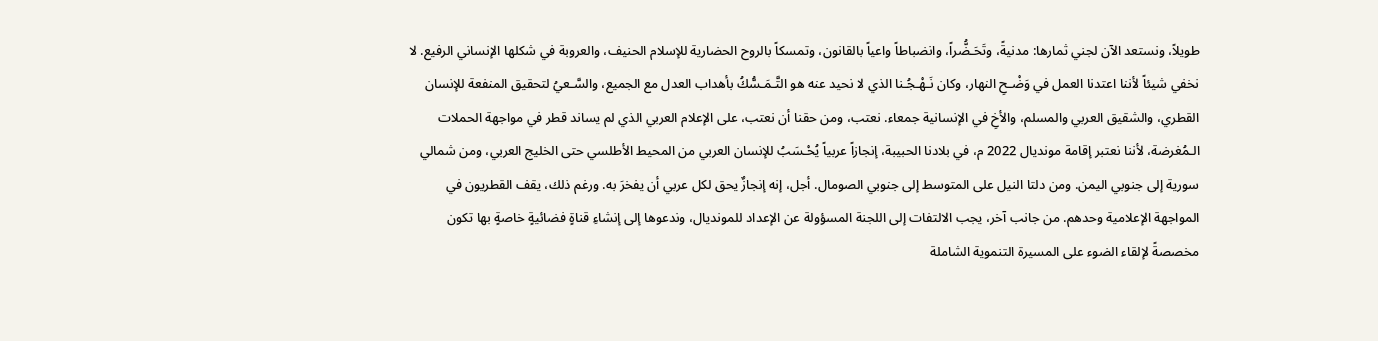طويلاً، ونستعد الآن لجني ثمارها: مدنيةً، وتَحَـضُّراً، وانضباطاً واعياً بالقانون، وتمسكاً بالروح الحضارية للإسلام الحنيف، والعروبة في شكلها الإنساني الرفيع. لا نخفي شيئاً لأننا اعتدنا العمل في وَضْـحِ النهار، وكان نَـهْـجُـنا الذي لا نحيد عنه هو التَّـمَـسُّكُ بأهداب العدل مع الجميع، والسَّـعيُ لتحقيق المنفعة للإنسان القطري، والشقيق العربي والمسلم، والأخِ في الإنسانية جمعاء. نعتب، ومن حقنا أن نعتب، على الإعلام العربي الذي لم يساند قطر في مواجهة الحملات الـمُغرضة، لأننا نعتبر إقامة مونديال 2022 م، في بلادنا الحبيبة، إنجازاً عربياً يُحْـسَبُ للإنسان العربي من المحيط الأطلسي حتى الخليج العربي، ومن شمالي سورية إلى جنوبي اليمن. ومن دلتا النيل على المتوسط إلى جنوبي الصومال. أجل، إنه إنجازٌ يحق لكل عربي أن يفخرَ به. ورغم ذلك، يقف القطريون في المواجهة الإعلامية وحدهم. من جانب آخر، يجب الالتفات إلى اللجنة المسؤولة عن الإعداد للمونديال، وندعوها إلى إنشاءِ قناةٍ فضائيةٍ خاصةٍ بها تكون مخصصةً لإلقاء الضوء على المسيرة التنموية الشاملة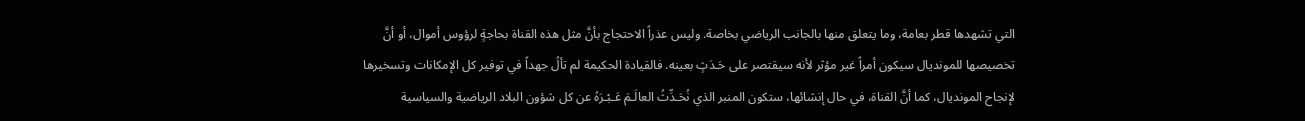التي تشهدها قطر بعامة، وما يتعلق منها بالجانب الرياضي بخاصة. وليس عذراً الاحتجاج بأنَّ مثل هذه القناة بحاجةٍ لرؤوس أموال، أو أنَّ تخصيصها للمونديال سيكون أمراً غير مؤثر لأنه سيقتصر على حَـدَثٍ بعينه. فالقيادة الحكيمة لم تألُ جهداً في توفير كل الإمكانات وتسخيرها لإنجاح المونديال، كما أنَّ القناة، في حال إنشائها، ستكون المنبر الذي نُحَـدِّثُ العالَـمَ عَـبْـرَهُ عن كل شؤون البلاد الرياضية والسياسية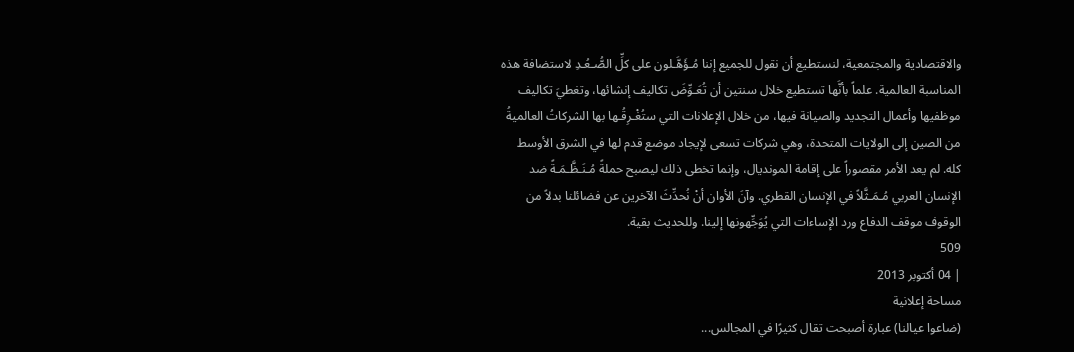والاقتصادية والمجتمعية، لنستطيع أن نقول للجميع إننا مُـؤَهَّـلون على كلِّ الصُّـعُـدِ لاستضافة هذه المناسبة العالمية. علماً بأنَّها تستطيع خلال سنتين أن تُعَـوِّضَ تكاليف إنشائها، وتغطيَ تكاليف موظفيها وأعمال التجديد والصيانة فيها، من خلال الإعلانات التي ستُغْـرِقُـها بها الشركاتُ العالميةُ من الصين إلى الولايات المتحدة، وهي شركات تسعى لإيجاد موضع قدم لها في الشرق الأوسط كله. لم يعد الأمر مقصوراً على إقامة المونديال، وإنما تخطى ذلك ليصبح حملةً مُـنَـظَّـمَـةً ضد الإنسان العربي مُـمَـثَّلاً في الإنسان القطري. وآنَ الأوان أنْ نُحدِّثَ الآخرين عن فضائلنا بدلاً من الوقوف موقف الدفاع ورد الإساءات التي يُوَجِّهونها إلينا. وللحديث بقية.
509
| 04 أكتوبر 2013
مساحة إعلانية
(ضاعوا عيالنا) عبارة أصبحت تقال كثيرًا في المجالس...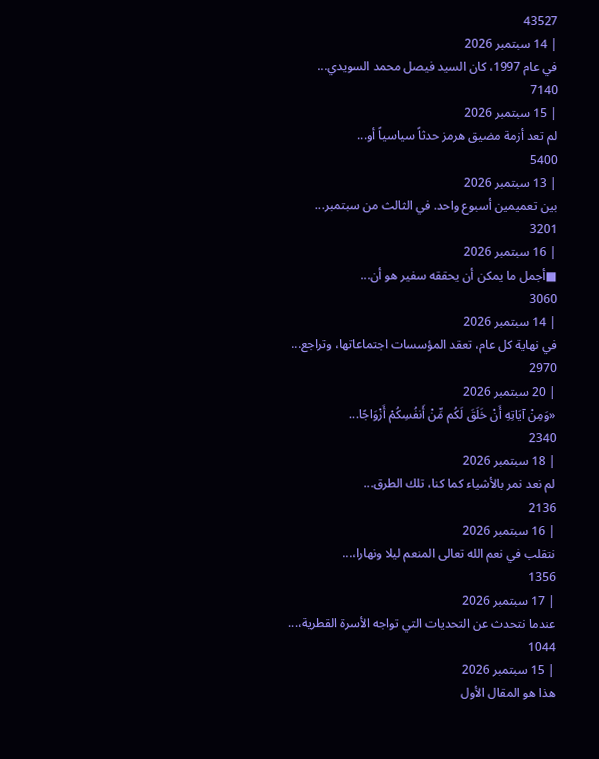43527
| 14 سبتمبر 2026
في عام 1997، كان السيد فيصل محمد السويدي...
7140
| 15 سبتمبر 2026
لم تعد أزمة مضيق هرمز حدثاً سياسياً أو...
5400
| 13 سبتمبر 2026
بين تعميمين أسبوع واحد. في الثالث من سبتمبر...
3201
| 16 سبتمبر 2026
■أجمل ما يمكن أن يحققه سفير هو أن...
3060
| 14 سبتمبر 2026
في نهاية كل عام، تعقد المؤسسات اجتماعاتها، وتراجع...
2970
| 20 سبتمبر 2026
«وَمِنْ آيَاتِهِ أَنْ خَلَقَ لَكُم مِّنْ أَنفُسِكُمْ أَزْوَاجًا...
2340
| 18 سبتمبر 2026
لم نعد نمر بالأشياء كما كنا، تلك الطرق...
2136
| 16 سبتمبر 2026
نتقلب في نعم الله تعالى المنعم ليلا ونهارا،...
1356
| 17 سبتمبر 2026
عندما نتحدث عن التحديات التي تواجه الأسرة القطرية،...
1044
| 15 سبتمبر 2026
هذا هو المقال الأول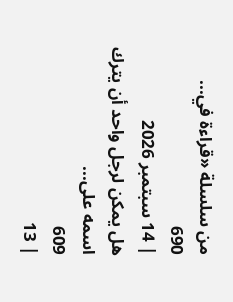من سلسلة «قراءة في...
690
| 14 سبتمبر 2026
هل يمكن لرجل واحد أن يترك اسمه على...
609
| 13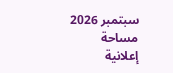سبتمبر 2026
مساحة إعلانية